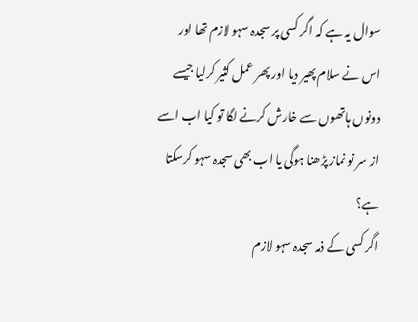سوال یہ ہے کہ اگر کسی پر سجدہ سہو لازم تھا اور اس نے سلام پھیر دیا اور پھر عمل کثیر کرلیا جیسے دونوں ہاتھوں سے خارش کرنے لگا تو کیا اب اسے از سر نو نماز پڑھنا ہوگی یا اب بھی سجدہ سہو کرسکتا ہے؟
اگر کسی کے ذمہ سجدہ سہو لازم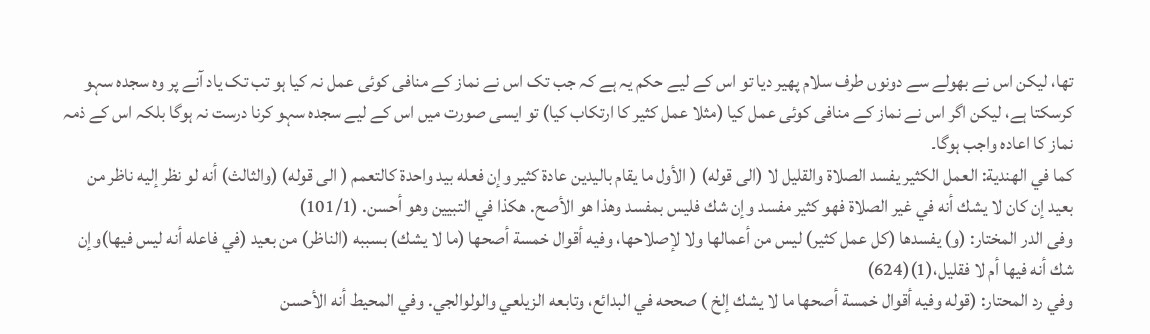تھا، لیکن اس نے بھولے سے دونوں طرف سلام پھیر دیا تو اس کے لیے حکم یہ ہے کہ جب تک اس نے نماز کے منافی کوئی عمل نہ کیا ہو تب تک یاد آنے پر وہ سجدہ سہو کرسکتا ہے، لیکن اگر اس نے نماز کے منافی کوئی عمل کیا (مثلا عمل کثیر کا ارتکاب کیا) تو ایسی صورت میں اس کے لیے سجدہ سہو کرنا درست نہ ہوگا بلکہ اس کے ذمہ نماز کا اعادہ واجب ہوگا۔
كما في الهندية: العمل الكثير يفسد الصلاة والقليل لا (الى قوله) ( الأول ما يقام باليدين عادة كثير وإن فعله بيد واحدة كالتعمم ( الى قوله) (والثالث) أنه لو نظر إليه ناظر من بعيد إن كان لا يشك أنه في غير الصلاة فهو كثير مفسد وإن شك فليس بمفسد وهذا هو الأصح. هكذا في التبيين وهو أحسن. (101/1)
وفى الدر المختار: (و) يفسدها (كل عمل كثير) ليس من أعمالها ولا لإصلاحها، وفيه أقوال خمسة أصحها (ما لا يشك) بسببه (الناظر) من بعيد (في فاعله أنه ليس فيها)وإن شك أنه فيها أم لا فقليل،(1)(624)
وفي رد المحتار: (قوله وفيه أقوال خمسة أصحها ما لا يشك إلخ ) صححه في البدائع، وتابعه الزيلعي والولوالجي. وفي المحيط أنه الأحسن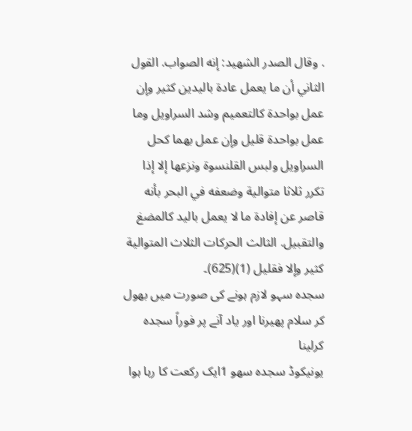. وقال الصدر الشهيد: إنه الصواب. القول الثاني أن ما يعمل عادة باليدين كثير وإن عمل بواحدة كالتعميم وشد السراويل وما عمل بواحدة قليل وإن عمل بهما كحل السراويل ولبس القلنسوة ونزعها إلا إذا تكرر ثلاثا متوالية وضعفه في البحر بأنه قاصر عن إفادة ما لا يعمل باليد كالمضغ والتقبيل. الثالث الحركات الثلاث المتوالية كثير وإلا فقليل (1)(625)۔
سجدہ سہو لازم ہونے کی صورت میں بھول کر سلام پھیرنا اور یاد آنے پر فوراً سجدہ کرلینا
یونیکوڈ سجدہ سھو 1ایک رکعت کا رہا ہوا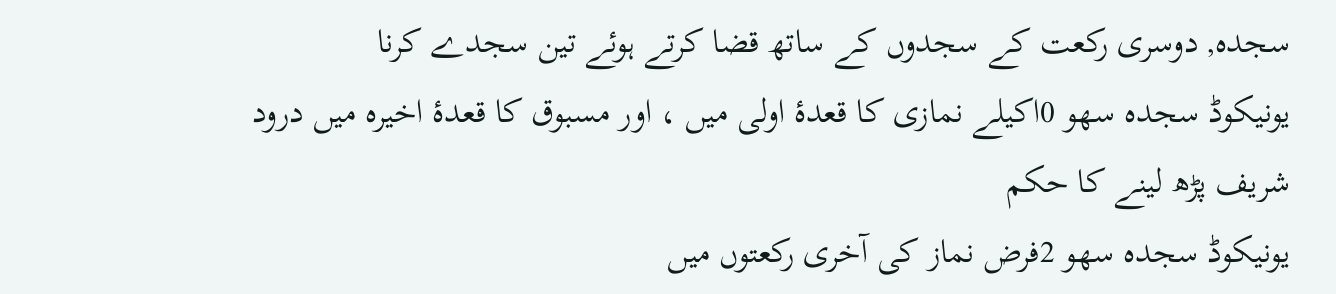سجدہ, دوسری رکعت کے سجدوں کے ساتھ قضا کرتے ہوئے تین سجدے کرنا
یونیکوڈ سجدہ سھو 0اکیلے نمازی کا قعدۂ اولی میں ، اور مسبوق کا قعدۂ اخیرہ میں درود شریف پڑھ لینے کا حکم
یونیکوڈ سجدہ سھو 2فرض نماز کی آخری رکعتوں میں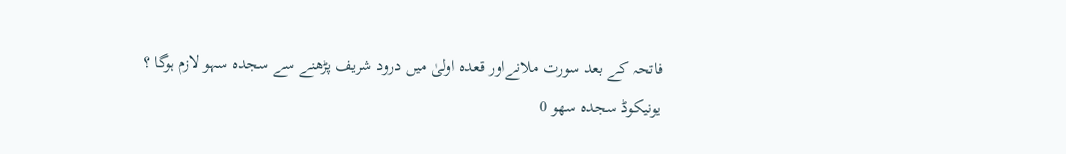فاتحہ کے بعد سورت ملانےاور قعدہ اولیٰ میں درود شریف پڑھنے سے سجدہ سہو لازم ہوگا ؟
یونیکوڈ سجدہ سھو 0